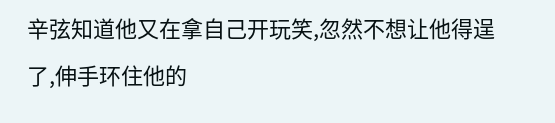辛弦知道他又在拿自己开玩笑,忽然不想让他得逞了,伸手环住他的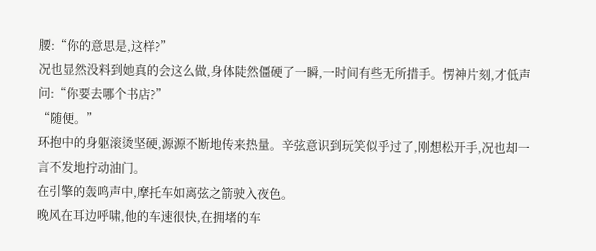腰:“你的意思是,这样?”
况也显然没料到她真的会这么做,身体陡然僵硬了一瞬,一时间有些无所措手。愣神片刻,才低声问:“你要去哪个书店?”
“随便。”
环抱中的身躯滚烫坚硬,源源不断地传来热量。辛弦意识到玩笑似乎过了,刚想松开手,况也却一言不发地拧动油门。
在引擎的轰鸣声中,摩托车如离弦之箭驶入夜色。
晚风在耳边呼啸,他的车速很快,在拥堵的车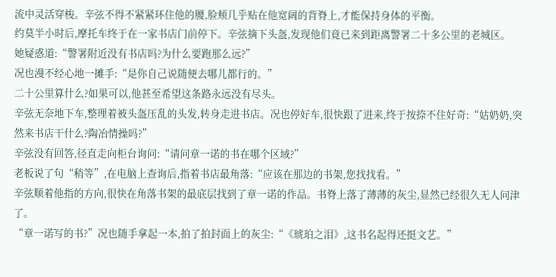流中灵活穿梭。辛弦不得不紧紧环住他的腰,脸颊几乎贴在他宽阔的背脊上,才能保持身体的平衡。
约莫半小时后,摩托车终于在一家书店门前停下。辛弦摘下头盔,发现他们竟已来到距离警署二十多公里的老城区。
她疑惑道:“警署附近没有书店吗?为什么要跑那么远?”
况也漫不经心地一摊手:“是你自己说随便去哪儿都行的。”
二十公里算什么?如果可以,他甚至希望这条路永远没有尽头。
辛弦无奈地下车,整理着被头盔压乱的头发,转身走进书店。况也停好车,很快跟了进来,终于按捺不住好奇:“姑奶奶,突然来书店干什么?陶冶情操吗?”
辛弦没有回答,径直走向柜台询问:“请问章一诺的书在哪个区域?”
老板说了句“稍等”,在电脑上查询后,指着书店最角落:“应该在那边的书架,您找找看。”
辛弦顺着他指的方向,很快在角落书架的最底层找到了章一诺的作品。书脊上落了薄薄的灰尘,显然已经很久无人问津了。
“章一诺写的书?”况也随手拿起一本,拍了拍封面上的灰尘:“《琥珀之泪》,这书名起得还挺文艺。”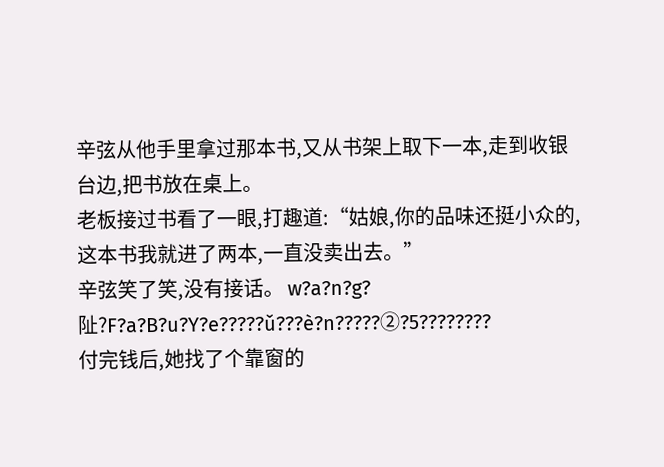辛弦从他手里拿过那本书,又从书架上取下一本,走到收银台边,把书放在桌上。
老板接过书看了一眼,打趣道:“姑娘,你的品味还挺小众的,这本书我就进了两本,一直没卖出去。”
辛弦笑了笑,没有接话。 w?a?n?g?阯?F?a?B?u?Y?e?????ǔ???è?n?????②?5????????
付完钱后,她找了个靠窗的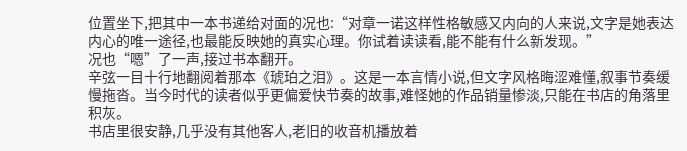位置坐下,把其中一本书递给对面的况也:“对章一诺这样性格敏感又内向的人来说,文字是她表达内心的唯一途径,也最能反映她的真实心理。你试着读读看,能不能有什么新发现。”
况也“嗯”了一声,接过书本翻开。
辛弦一目十行地翻阅着那本《琥珀之泪》。这是一本言情小说,但文字风格晦涩难懂,叙事节奏缓慢拖沓。当今时代的读者似乎更偏爱快节奏的故事,难怪她的作品销量惨淡,只能在书店的角落里积灰。
书店里很安静,几乎没有其他客人,老旧的收音机播放着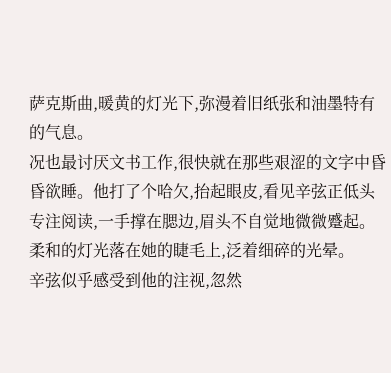萨克斯曲,暖黄的灯光下,弥漫着旧纸张和油墨特有的气息。
况也最讨厌文书工作,很快就在那些艰涩的文字中昏昏欲睡。他打了个哈欠,抬起眼皮,看见辛弦正低头专注阅读,一手撑在腮边,眉头不自觉地微微蹙起。柔和的灯光落在她的睫毛上,泛着细碎的光晕。
辛弦似乎感受到他的注视,忽然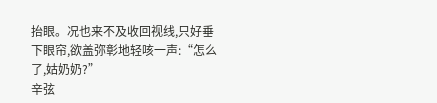抬眼。况也来不及收回视线,只好垂下眼帘,欲盖弥彰地轻咳一声:“怎么了,姑奶奶?”
辛弦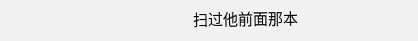扫过他前面那本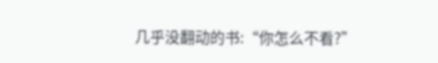几乎没翻动的书:“你怎么不看?”